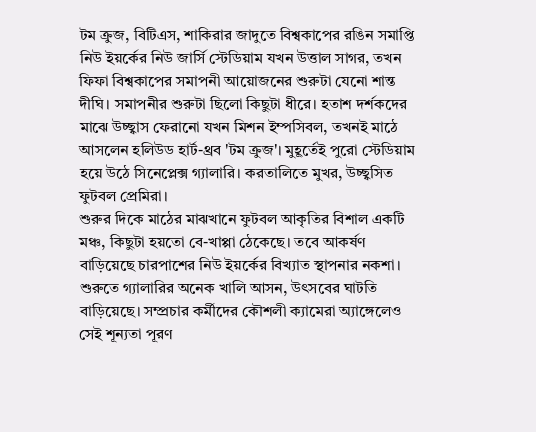টম ক্রুজ, বিটিএস, শাকিরার জাদুতে বিশ্বকাপের রঙিন সমাপ্তি
নিউ ইয়র্কের নিউ জার্সি স্টেডিয়াম যখন উত্তাল সাগর, তখন ফিফা বিশ্বকাপের সমাপনী আয়োজনের শুরুটা যেনো শান্ত দীঘি। সমাপনীর শুরুটা ছিলো কিছুটা ধীরে। হতাশ দর্শকদের মাঝে উচ্ছ্বাস ফেরানো যখন মিশন ইম্পসিবল, তখনই মাঠে আসলেন হলিউড হার্ট-থ্রব 'টম ক্রুজ'। মুহূর্তেই পুরো স্টেডিয়াম হয়ে উঠে সিনেপ্লেক্স গ্যালারি। করতালিতে মুখর, উচ্ছ্বসিত ফুটবল প্রেমিরা।
শুরুর দিকে মাঠের মাঝখানে ফুটবল আকৃতির বিশাল একটি মঞ্চ, কিছুটা হয়তো বে-খাপ্পা ঠেকেছে। তবে আকর্ষণ বাড়িয়েছে চারপাশের নিউ ইয়র্কের বিখ্যাত স্থাপনার নকশা। শুরুতে গ্যালারির অনেক খালি আসন, উৎসবের ঘাটতি বাড়িয়েছে। সম্প্রচার কর্মীদের কৌশলী ক্যামেরা অ্যাঙ্গেলেও সেই শূন্যতা পূরণ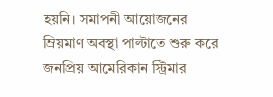হয়নি। সমাপনী আয়োজনের ম্রিয়মাণ অবস্থা পাল্টাতে শুরু করে জনপ্রিয় আমেরিকান স্ট্রিমার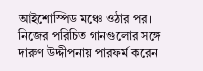আইশোস্পিড মঞ্চে ওঠার পর। নিজের পরিচিত গানগুলোর সঙ্গে দারুণ উদ্দীপনায় পারফর্ম করেন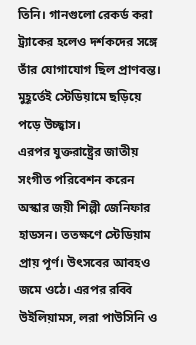তিনি। গানগুলো রেকর্ড করা ট্র্যাকের হলেও দর্শকদের সঙ্গে তাঁর যোগাযোগ ছিল প্রাণবন্ত। মুহূর্তেই স্টেডিয়ামে ছড়িয়ে পড়ে উচ্ছ্বাস।
এরপর যুক্তরাষ্ট্রের জাতীয় সংগীত পরিবেশন করেন অস্কার জয়ী শিল্পী জেনিফার হাডসন। ততক্ষণে স্টেডিয়াম প্রায় পূর্ণ। উৎসবের আবহও জমে ওঠে। এরপর রব্বি উইলিয়ামস, লরা পাউসিনি ও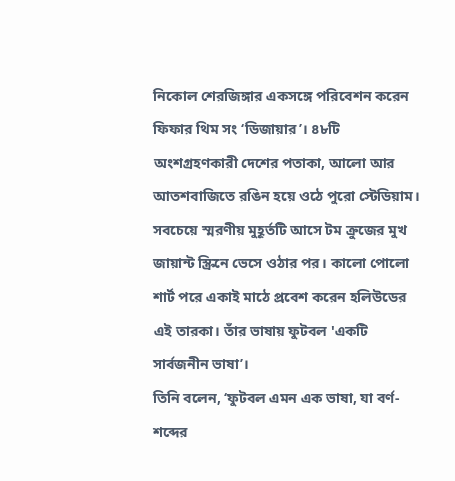নিকোল শেরজিঙ্গার একসঙ্গে পরিবেশন করেন ফিফার থিম সং ‘ডিজায়ার’। ৪৮টি অংশগ্রহণকারী দেশের পতাকা, আলো আর আতশবাজিতে রঙিন হয়ে ওঠে পুরো স্টেডিয়াম।
সবচেয়ে স্মরণীয় মুহূর্তটি আসে টম ক্রুজের মুখ জায়ান্ট স্ক্রিনে ভেসে ওঠার পর। কালো পোলো শার্ট পরে একাই মাঠে প্রবেশ করেন হলিউডের এই তারকা। তাঁর ভাষায় ফুটবল 'একটি সার্বজনীন ভাষা’।
তিনি বলেন, ‘ফুটবল এমন এক ভাষা, যা বর্ণ-শব্দের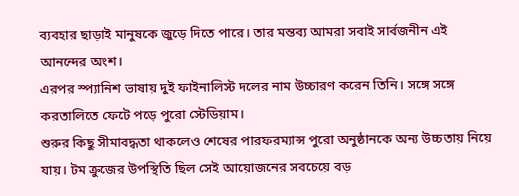ব্যবহার ছাড়াই মানুষকে জুড়ে দিতে পারে। তার মন্তব্য আমরা সবাই সার্বজনীন এই আনন্দের অংশ।
এরপর স্প্যানিশ ভাষায় দুই ফাইনালিস্ট দলের নাম উচ্চারণ করেন তিনি। সঙ্গে সঙ্গে করতালিতে ফেটে পড়ে পুরো স্টেডিয়াম।
শুরুর কিছু সীমাবদ্ধতা থাকলেও শেষের পারফরম্যান্স পুরো অনুষ্ঠানকে অন্য উচ্চতায় নিয়ে যায়। টম ক্রুজের উপস্থিতি ছিল সেই আয়োজনের সবচেয়ে বড়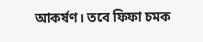আকর্ষণ। তবে ফিফা চমক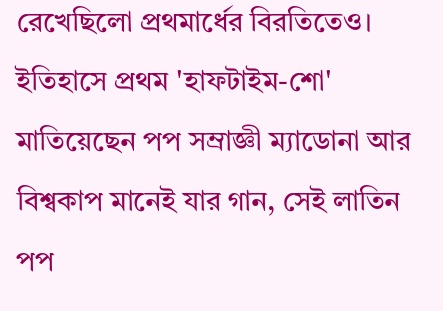রেখেছিলো প্রথমার্ধের বিরতিতেও। ইতিহাসে প্রথম 'হাফটাইম-শো' মাতিয়েছেন পপ সম্রাজ্ঞী ম্যাডোনা আর বিশ্বকাপ মানেই যার গান, সেই লাতিন পপ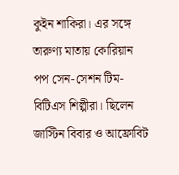কুইন শাকিরা। এর সঙ্গে তারুণ্য মাতায় কোরিয়ান পপ সেন-সেশন টিম-বিটিএস শিল্পীরা। ছিলেন জাস্টিন বিবার ও আফ্রোবিট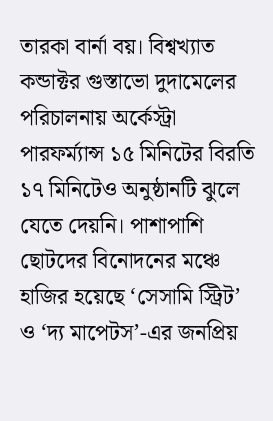তারকা বার্না বয়। বিশ্বখ্যাত কন্ডাক্টর গুস্তাভো দুদামেলের পরিচালনায় অর্কেস্ট্রা পারফর্ম্যান্স ১৫ মিনিটের বিরতি ১৭ মিনিটেও অনুষ্ঠানটি ঝুলে যেতে দেয়নি। পাশাপাশি ছোটদের বিনোদনের মঞ্চে হাজির হয়েছে ‘সেসামি স্ট্রিট’ ও ‘দ্য মাপেটস’-এর জনপ্রিয়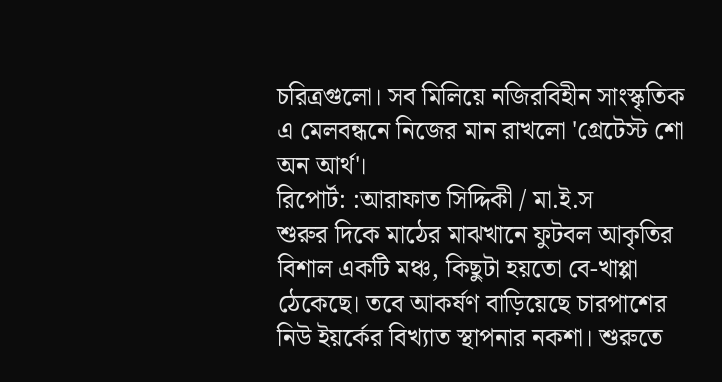চরিত্রগুলো। সব মিলিয়ে নজিরবিহীন সাংস্কৃতিক এ মেলবন্ধনে নিজের মান রাখলো 'গ্রেটেস্ট শো অন আর্থ'।
রিপোর্ট: :আরাফাত সিদ্দিকী / মা.ই.স
শুরুর দিকে মাঠের মাঝখানে ফুটবল আকৃতির বিশাল একটি মঞ্চ, কিছুটা হয়তো বে-খাপ্পা ঠেকেছে। তবে আকর্ষণ বাড়িয়েছে চারপাশের নিউ ইয়র্কের বিখ্যাত স্থাপনার নকশা। শুরুতে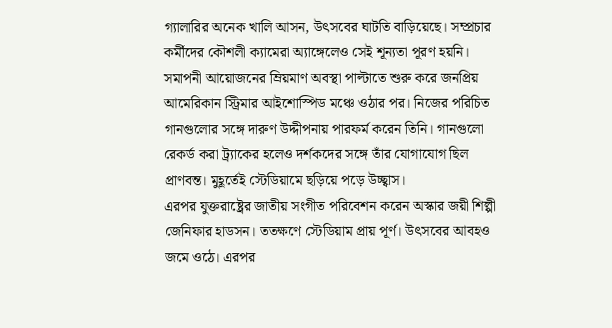গ্যালারির অনেক খালি আসন, উৎসবের ঘাটতি বাড়িয়েছে। সম্প্রচার কর্মীদের কৌশলী ক্যামেরা অ্যাঙ্গেলেও সেই শূন্যতা পূরণ হয়নি। সমাপনী আয়োজনের ম্রিয়মাণ অবস্থা পাল্টাতে শুরু করে জনপ্রিয় আমেরিকান স্ট্রিমার আইশোস্পিড মঞ্চে ওঠার পর। নিজের পরিচিত গানগুলোর সঙ্গে দারুণ উদ্দীপনায় পারফর্ম করেন তিনি। গানগুলো রেকর্ড করা ট্র্যাকের হলেও দর্শকদের সঙ্গে তাঁর যোগাযোগ ছিল প্রাণবন্ত। মুহূর্তেই স্টেডিয়ামে ছড়িয়ে পড়ে উচ্ছ্বাস।
এরপর যুক্তরাষ্ট্রের জাতীয় সংগীত পরিবেশন করেন অস্কার জয়ী শিল্পী জেনিফার হাডসন। ততক্ষণে স্টেডিয়াম প্রায় পূর্ণ। উৎসবের আবহও জমে ওঠে। এরপর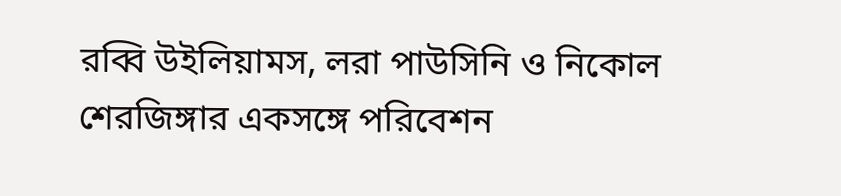রব্বি উইলিয়ামস, লরা পাউসিনি ও নিকোল শেরজিঙ্গার একসঙ্গে পরিবেশন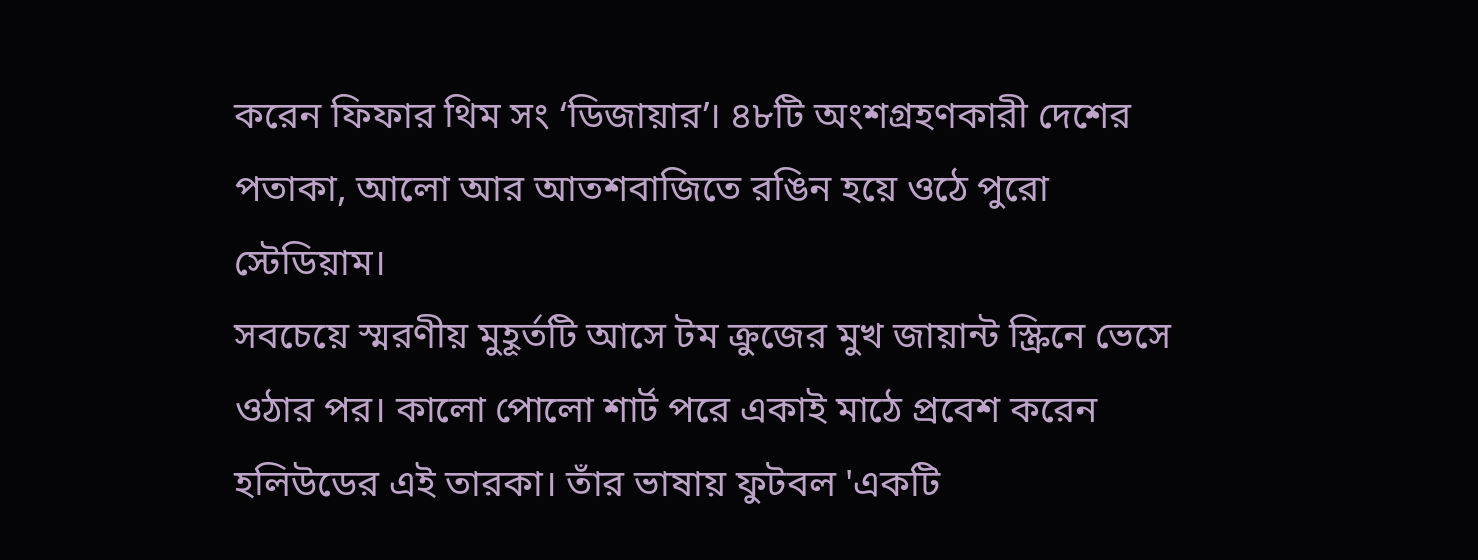করেন ফিফার থিম সং ‘ডিজায়ার’। ৪৮টি অংশগ্রহণকারী দেশের পতাকা, আলো আর আতশবাজিতে রঙিন হয়ে ওঠে পুরো স্টেডিয়াম।
সবচেয়ে স্মরণীয় মুহূর্তটি আসে টম ক্রুজের মুখ জায়ান্ট স্ক্রিনে ভেসে ওঠার পর। কালো পোলো শার্ট পরে একাই মাঠে প্রবেশ করেন হলিউডের এই তারকা। তাঁর ভাষায় ফুটবল 'একটি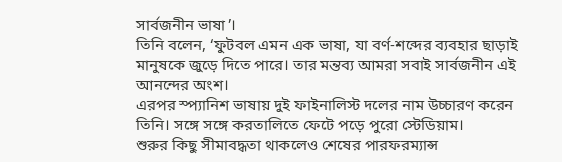সার্বজনীন ভাষা’।
তিনি বলেন, ‘ফুটবল এমন এক ভাষা, যা বর্ণ-শব্দের ব্যবহার ছাড়াই মানুষকে জুড়ে দিতে পারে। তার মন্তব্য আমরা সবাই সার্বজনীন এই আনন্দের অংশ।
এরপর স্প্যানিশ ভাষায় দুই ফাইনালিস্ট দলের নাম উচ্চারণ করেন তিনি। সঙ্গে সঙ্গে করতালিতে ফেটে পড়ে পুরো স্টেডিয়াম।
শুরুর কিছু সীমাবদ্ধতা থাকলেও শেষের পারফরম্যান্স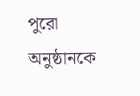পুরো অনুষ্ঠানকে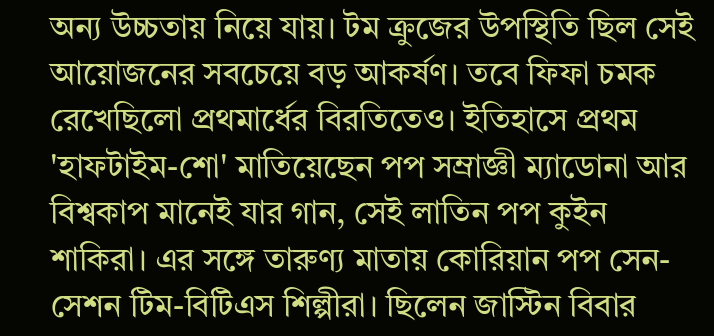অন্য উচ্চতায় নিয়ে যায়। টম ক্রুজের উপস্থিতি ছিল সেই আয়োজনের সবচেয়ে বড় আকর্ষণ। তবে ফিফা চমক রেখেছিলো প্রথমার্ধের বিরতিতেও। ইতিহাসে প্রথম 'হাফটাইম-শো' মাতিয়েছেন পপ সম্রাজ্ঞী ম্যাডোনা আর বিশ্বকাপ মানেই যার গান, সেই লাতিন পপ কুইন শাকিরা। এর সঙ্গে তারুণ্য মাতায় কোরিয়ান পপ সেন-সেশন টিম-বিটিএস শিল্পীরা। ছিলেন জাস্টিন বিবার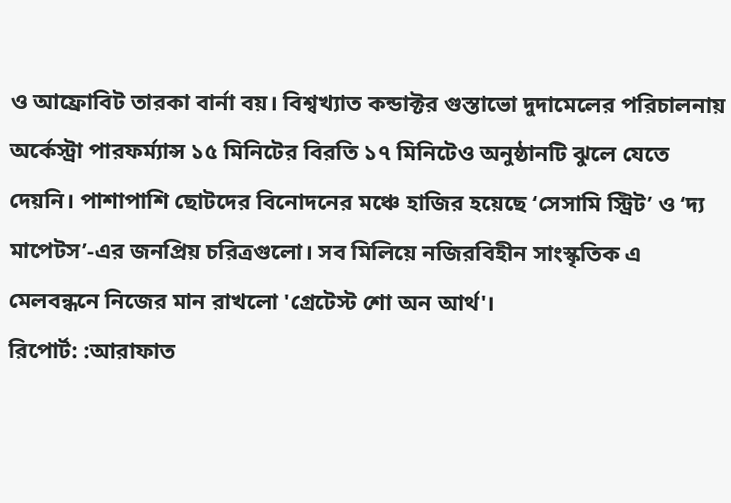ও আফ্রোবিট তারকা বার্না বয়। বিশ্বখ্যাত কন্ডাক্টর গুস্তাভো দুদামেলের পরিচালনায় অর্কেস্ট্রা পারফর্ম্যান্স ১৫ মিনিটের বিরতি ১৭ মিনিটেও অনুষ্ঠানটি ঝুলে যেতে দেয়নি। পাশাপাশি ছোটদের বিনোদনের মঞ্চে হাজির হয়েছে ‘সেসামি স্ট্রিট’ ও ‘দ্য মাপেটস’-এর জনপ্রিয় চরিত্রগুলো। সব মিলিয়ে নজিরবিহীন সাংস্কৃতিক এ মেলবন্ধনে নিজের মান রাখলো 'গ্রেটেস্ট শো অন আর্থ'।
রিপোর্ট: :আরাফাত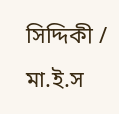সিদ্দিকী / মা.ই.স